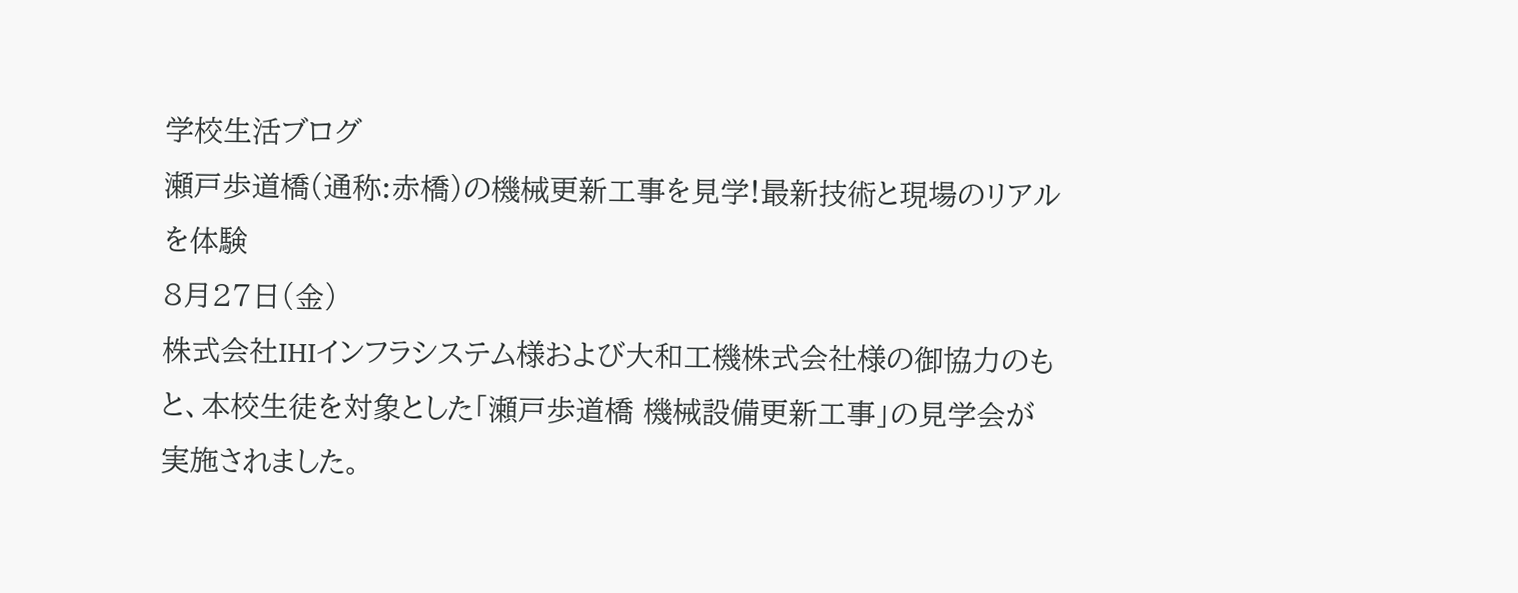学校生活ブログ
瀬戸歩道橋(通称:赤橋)の機械更新工事を見学!最新技術と現場のリアルを体験
8月27日(金)
株式会社IHIインフラシステム様および大和工機株式会社様の御協力のもと、本校生徒を対象とした「瀬戸歩道橋 機械設備更新工事」の見学会が実施されました。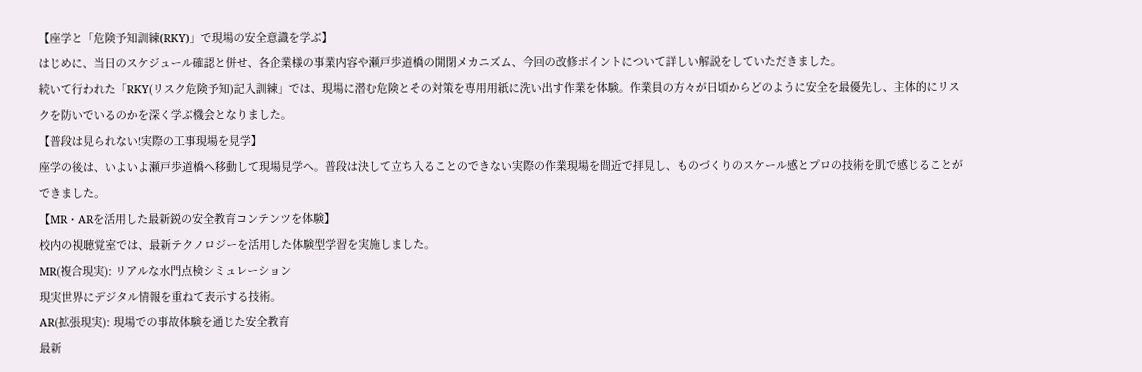【座学と「危険予知訓練(RKY)」で現場の安全意識を学ぶ】
はじめに、当日のスケジュール確認と併せ、各企業様の事業内容や瀬戸歩道橋の開閉メカニズム、今回の改修ポイントについて詳しい解説をしていただきました。
続いて行われた「RKY(リスク危険予知)記入訓練」では、現場に潜む危険とその対策を専用用紙に洗い出す作業を体験。作業員の方々が日頃からどのように安全を最優先し、主体的にリスクを防いでいるのかを深く学ぶ機会となりました。
【普段は見られない!実際の工事現場を見学】
座学の後は、いよいよ瀬戸歩道橋へ移動して現場見学へ。普段は決して立ち入ることのできない実際の作業現場を間近で拝見し、ものづくりのスケール感とプロの技術を肌で感じることができました。
【MR・ARを活用した最新鋭の安全教育コンテンツを体験】
校内の視聴覚室では、最新テクノロジーを活用した体験型学習を実施しました。
MR(複合現実): リアルな水門点検シミュレーション
現実世界にデジタル情報を重ねて表示する技術。
AR(拡張現実): 現場での事故体験を通じた安全教育
最新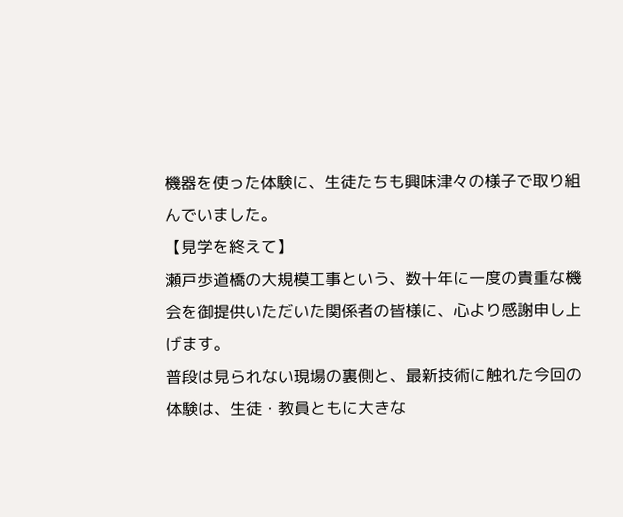機器を使った体験に、生徒たちも興味津々の様子で取り組んでいました。
【見学を終えて】
瀬戸歩道橋の大規模工事という、数十年に一度の貴重な機会を御提供いただいた関係者の皆様に、心より感謝申し上げます。
普段は見られない現場の裏側と、最新技術に触れた今回の体験は、生徒・教員ともに大きな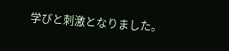学びと刺激となりました。